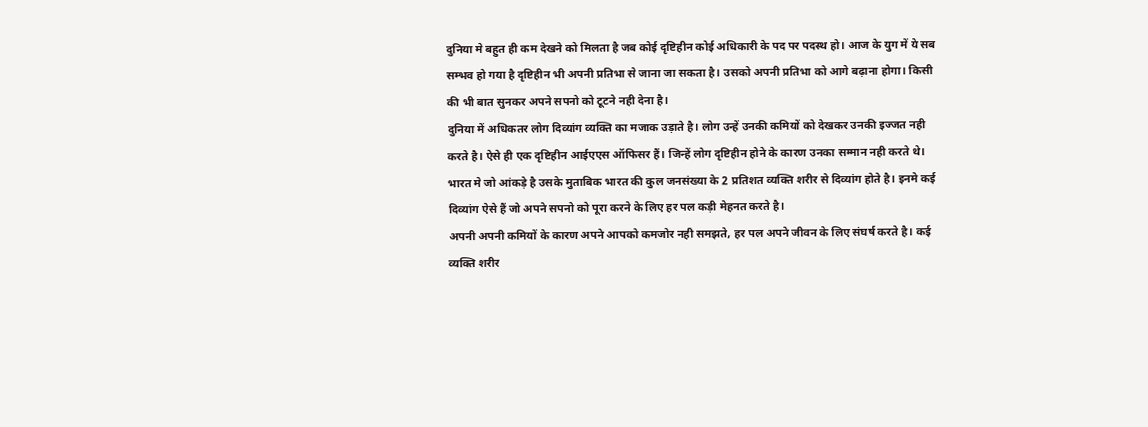दुनिया मे बहुत ही कम देखने को मिलता है जब कोई दृष्टिहीन कोई अधिकारी के पद पर पदस्थ हो। आज के युग में ये सब सम्भव हो गया है दृष्टिहीन भी अपनी प्रतिभा से जाना जा सकता है। उसको अपनी प्रतिभा को आगे बढ़ाना होगा। किसी की भी बात सुनकर अपने सपनो को टूटने नही देना है।
दुनिया में अधिकतर लोग दिव्यांग व्यक्ति का मजाक उड़ाते है। लोग उन्हें उनकी कमियों को देखकर उनकी इज्जत नही करते है। ऐसे ही एक दृष्टिहीन आईएएस ऑफिसर हैं। जिन्हें लोग दृष्टिहीन होने के कारण उनका सम्मान नही करते थे। भारत मे जो आंकड़े है उसके मुताबिक भारत की कुल जनसंख्या के 2 प्रतिशत व्यक्ति शरीर से दिव्यांग होते है। इनमे कई दिव्यांग ऐसे हैं जो अपने सपनो को पूरा करने के लिए हर पल कड़ी मेहनत करते है।
अपनी अपनी कमियों के कारण अपने आपको कमजोर नही समझते, हर पल अपने जीवन के लिए संघर्ष करते है। कई व्यक्ति शरीर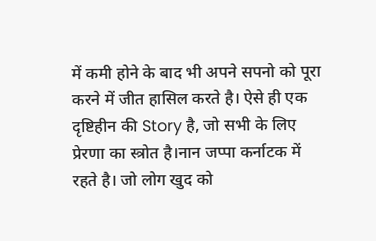में कमी होने के बाद भी अपने सपनो को पूरा करने में जीत हासिल करते है। ऐसे ही एक दृष्टिहीन की Story है, जो सभी के लिए प्रेरणा का स्त्रोत है।नान जप्पा कर्नाटक में रहते है। जो लोग खुद को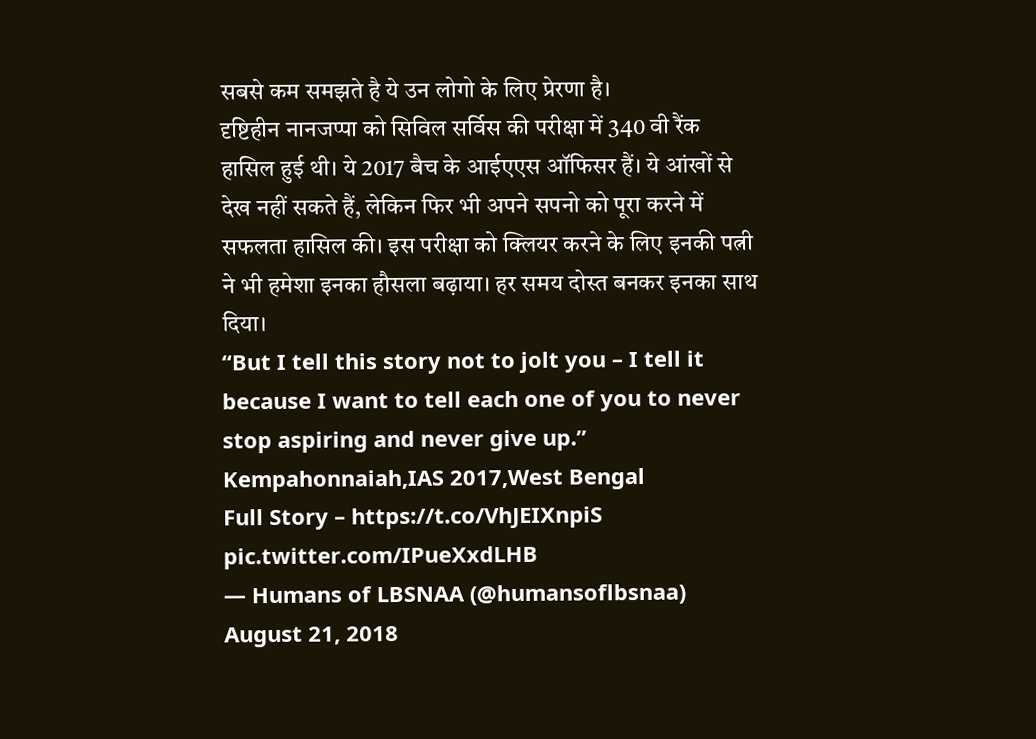सबसे कम समझते है ये उन लोगो के लिए प्रेरणा है।
दृष्टिहीन नानजप्पा को सिविल सर्विस की परीक्षा में 340 वी रैंक हासिल हुई थी। ये 2017 बैच के आईएएस ऑफिसर हैं। ये आंखों से देख नहीं सकते हैं, लेकिन फिर भी अपने सपनो को पूरा करने में सफलता हासिल की। इस परीक्षा को क्लियर करने के लिए इनकी पत्नी ने भी हमेशा इनका हौसला बढ़ाया। हर समय दोस्त बनकर इनका साथ दिया।
“But I tell this story not to jolt you – I tell it because I want to tell each one of you to never stop aspiring and never give up.”
Kempahonnaiah,IAS 2017,West Bengal
Full Story – https://t.co/VhJEIXnpiS pic.twitter.com/IPueXxdLHB
— Humans of LBSNAA (@humansoflbsnaa) August 21, 2018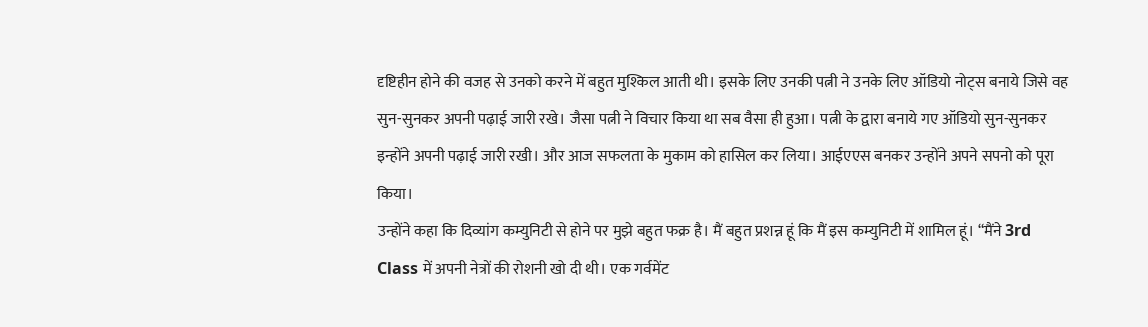दृष्टिहीन होने की वजह से उनको करने में बहुत मुश्किल आती थी। इसके लिए उनकी पत्नी ने उनके लिए ऑडियो नोट्स बनाये जिसे वह सुन-सुनकर अपनी पढ़ाई जारी रखे। जैसा पत्नी ने विचार किया था सब वैसा ही हुआ। पत्नी के द्वारा बनाये गए ऑडियो सुन-सुनकर इन्होंने अपनी पढ़ाई जारी रखी। और आज सफलता के मुकाम को हासिल कर लिया। आईएएस बनकर उन्होंने अपने सपनो को पूरा किया।
उन्होंने कहा कि दिव्यांग कम्युनिटी से होने पर मुझे बहुत फक्र है। मैं बहुत प्रशन्न हूं कि मैं इस कम्युनिटी में शामिल हूं। “मैंने 3rd Class में अपनी नेत्रों की रोशनी खो दी थी। एक गर्वमेंट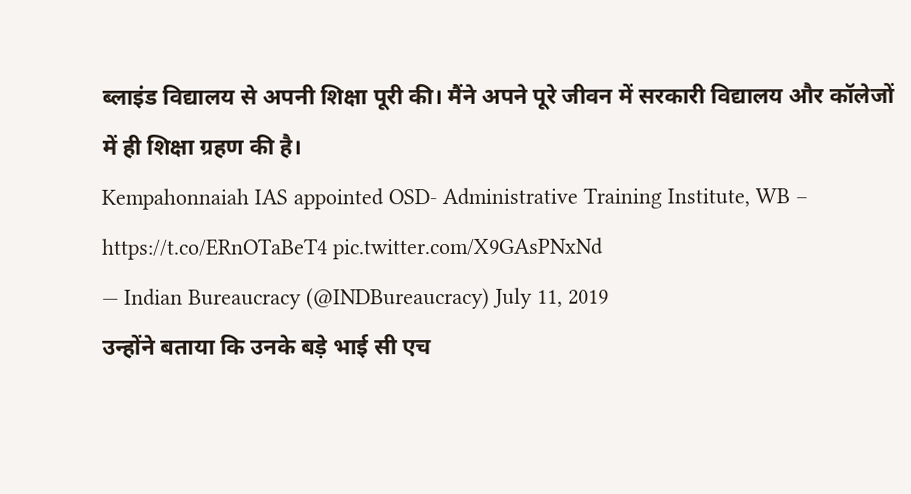ब्लाइंड विद्यालय से अपनी शिक्षा पूरी की। मैंने अपने पूरे जीवन में सरकारी विद्यालय और कॉलेजों में ही शिक्षा ग्रहण की है।
Kempahonnaiah IAS appointed OSD- Administrative Training Institute, WB – https://t.co/ERnOTaBeT4 pic.twitter.com/X9GAsPNxNd
— Indian Bureaucracy (@INDBureaucracy) July 11, 2019
उन्होंने बताया कि उनके बड़े भाई सी एच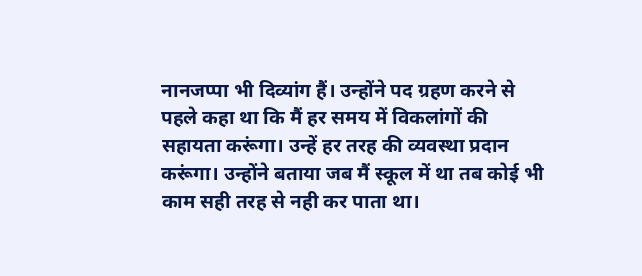नानजप्पा भी दिव्यांग हैं। उन्होंने पद ग्रहण करने से पहले कहा था कि मैं हर समय में विकलांगों की सहायता करूंगा। उन्हें हर तरह की व्यवस्था प्रदान करूंगा। उन्होंने बताया जब मैं स्कूल में था तब कोई भी काम सही तरह से नही कर पाता था।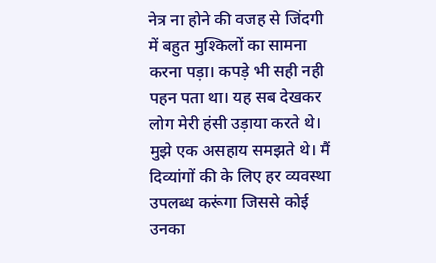नेत्र ना होने की वजह से जिंदगी में बहुत मुश्किलों का सामना करना पड़ा। कपड़े भी सही नही पहन पता था। यह सब देखकर लोग मेरी हंसी उड़ाया करते थे। मुझे एक असहाय समझते थे। मैं दिव्यांगों की के लिए हर व्यवस्था उपलब्ध करूंगा जिससे कोई उनका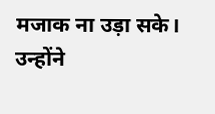मजाक ना उड़ा सके। उन्होंने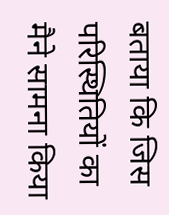बताया कि जिस परिस्थितियों का मैने सामना किया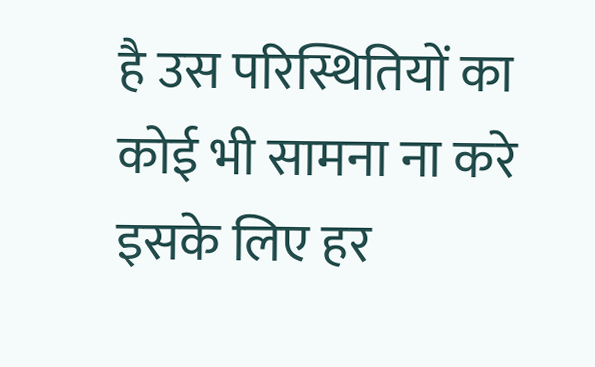है उस परिस्थितियों का कोई भी सामना ना करे इसके लिए हर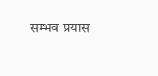सम्भव प्रयास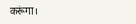करूंगा।